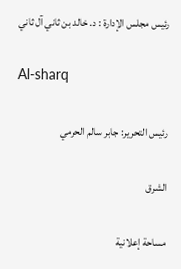رئيس مجلس الإدارة : د. خالد بن ثاني آل ثاني

Al-sharq

رئيس التحرير: جابر سالم الحرمي

الشرق

مساحة إعلانية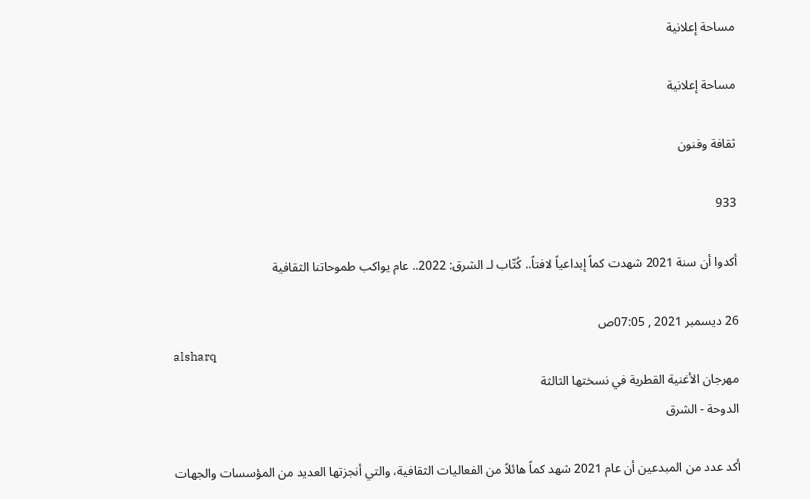مساحة إعلانية

مساحة إعلانية

ثقافة وفنون

933

أكدوا أن سنة 2021 شهدت كماً إبداعياً لافتاً.. كُتّاب لـ الشرق: 2022.. عام يواكب طموحاتنا الثقافية

26 ديسمبر 2021 , 07:05ص
alsharq
مهرجان الأغنية القطرية في نسختها الثالثة
الدوحة - الشرق

أكد عدد من المبدعين أن عام 2021 شهد كماً هائلاً من الفعاليات الثقافية، والتي أنجزتها العديد من المؤسسات والجهات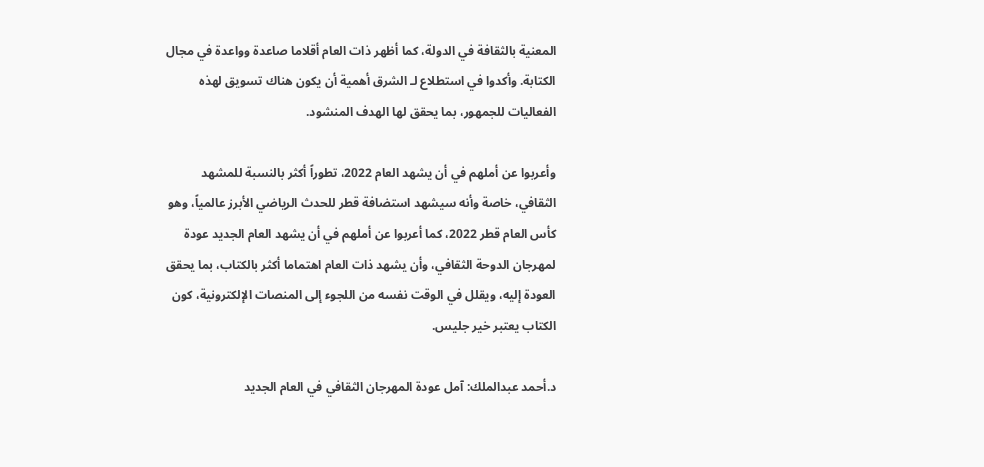المعنية بالثقافة في الدولة، كما أظهر ذات العام أقلاما صاعدة وواعدة في مجال الكتابة. وأكدوا في استطلاع لـ الشرق أهمية أن يكون هناك تسويق لهذه الفعاليات للجمهور، بما يحقق لها الهدف المنشود.

وأعربوا عن أملهم في أن يشهد العام 2022، تطوراً أكثر بالنسبة للمشهد الثقافي، خاصة وأنه سيشهد استضافة قطر للحدث الرياضي الأبرز عالمياً، وهو كأس العام قطر 2022، كما أعربوا عن أملهم في أن يشهد العام الجديد عودة لمهرجان الدوحة الثقافي، وأن يشهد ذات العام اهتماما أكثر بالكتاب، بما يحقق العودة إليه، ويقلل في الوقت نفسه من اللجوء إلى المنصات الإلكترونية، كون الكتاب يعتبر خير جليس.

د.أحمد عبدالملك: آمل عودة المهرجان الثقافي في العام الجديد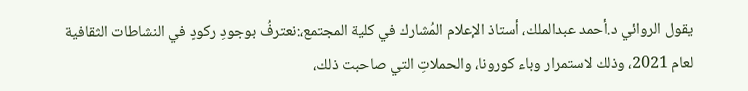يقول الروائي د.أحمد عبدالملك، أستاذ الإعلام المُشارك في كلية المجتمع،:نعترفُ بوجودِ ركودٍ في النشاطات الثقافية لعام 2021، وذلك لاستمرار وباء كورونا، والحملاتِ التي صاحبت ذلك،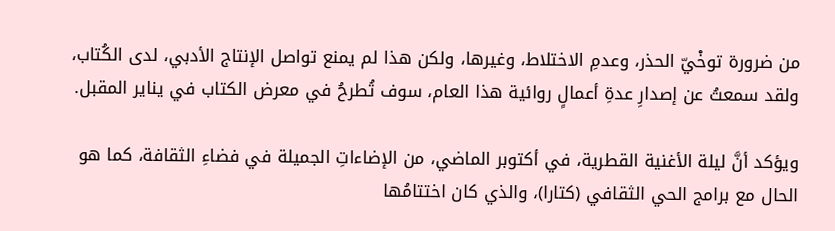من ضرورة توخْيّ الحذر، وعدمِ الاختلاط، وغيرها، ولكن هذا لم يمنع تواصل الإنتاج الأدبي، لدى الكُتاب، ولقد سمعتُ عن إصدارِ عدةِ أعمالٍ روائية هذا العام، سوف تُطرحُ في معرض الكتاب في يناير المقبل.

ويؤكد أنَّ ليلة الأغنية القطرية، في أكتوبر الماضي، من الإضاءاتِ الجميلة في فضاءِ الثقافة، كما هو الحال مع برامج الحي الثقافي (كتارا)، والذي كان اختتامُها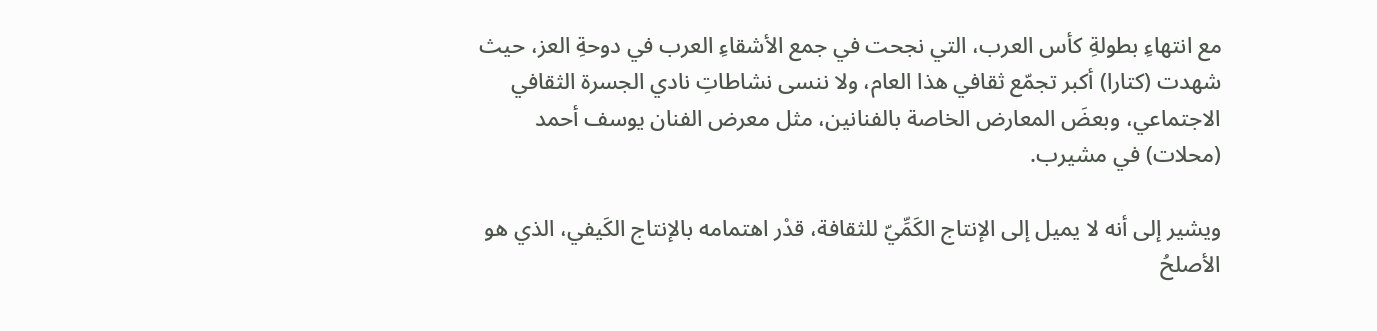مع انتهاءِ بطولةِ كأس العرب، التي نجحت في جمع الأشقاءِ العرب في دوحةِ العز، حيث شهدت (كتارا) أكبر تجمّع ثقافي هذا العام، ولا ننسى نشاطاتِ نادي الجسرة الثقافي الاجتماعي، وبعضَ المعارض الخاصة بالفنانين، مثل معرض الفنان يوسف أحمد (محلات) في مشيرب.

ويشير إلى أنه لا يميل إلى الإنتاج الكَمِّيّ للثقافة، قدْر اهتمامه بالإنتاج الكَيفي، الذي هو الأصلحُ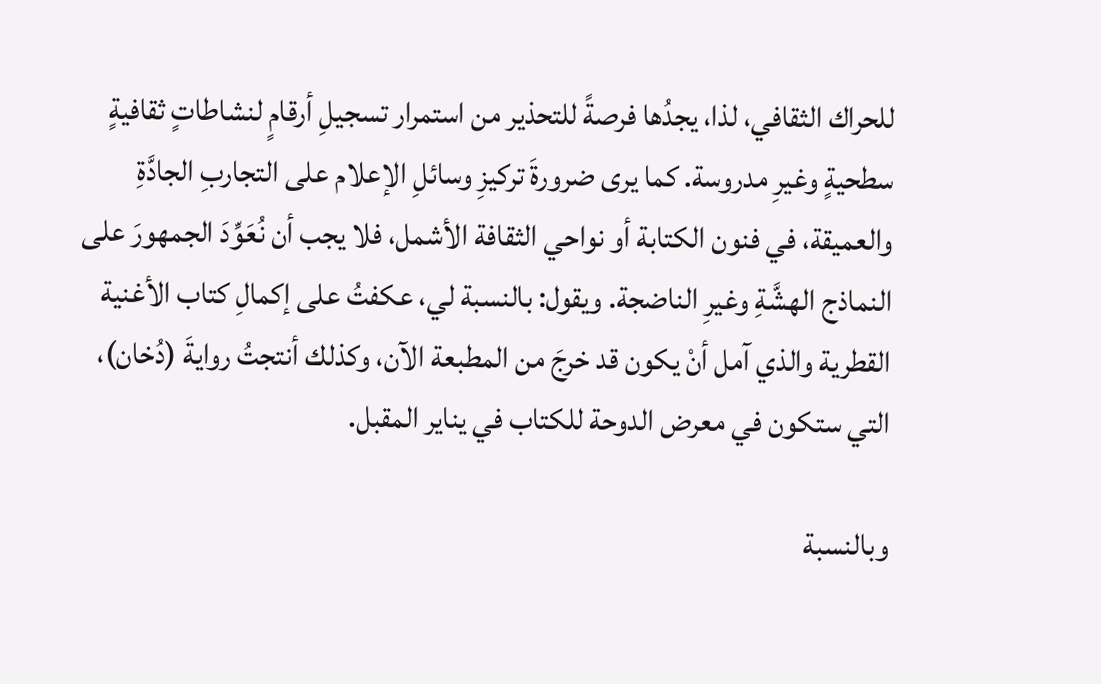للحراك الثقافي، لذا، يجدُها فرصةً للتحذير من استمرار تسجيلِ أرقامٍ لنشاطاتٍ ثقافيةٍ سطحيةٍ وغيرِ مدروسة. كما يرى ضرورةَ تركيزِ وسائلِ الإعلام على التجاربِ الجادَّةِ والعميقة، في فنون الكتابة أو نواحي الثقافة الأشمل، فلا يجب أن نُعَوِّدَ الجمهورَ على النماذج الهشَّةِ وغيرِ الناضجة. ويقول: بالنسبة لي، عكفتُ على إكمالِ كتاب الأغنية القطرية والذي آمل أنْ يكون قد خرجَ من المطبعة الآن، وكذلك أنتجتُ روايةَ (دُخان)، التي ستكون في معرض الدوحة للكتاب في يناير المقبل.

وبالنسبة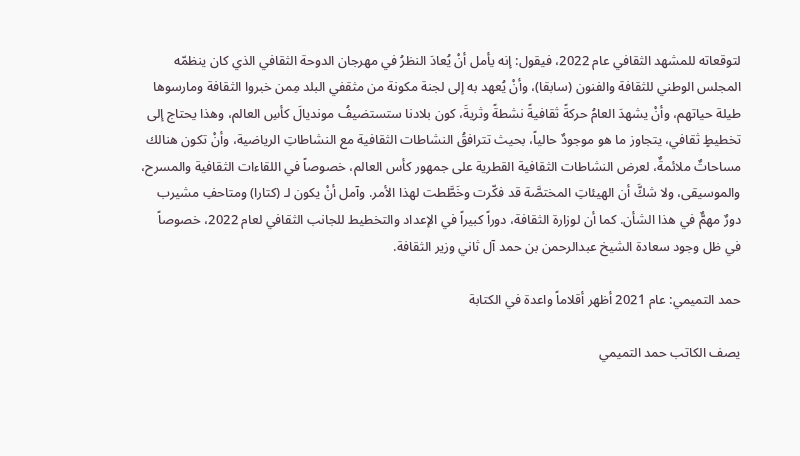لتوقعاته للمشهد الثقافي عام 2022، فيقول: إنه يأمل أنْ يُعادَ النظرُ في مهرجان الدوحة الثقافي الذي كان ينظمّه المجلس الوطني للثقافة والفنون (سابقا)، وأنْ يُعهد به إلى لجنة مكونة من مثقفي البلد مِمن خبروا الثقافة ومارسوها طيلة حياتهم، وأنْ يشهدَ العامُ حركةً ثقافيةً نشطةً وثريةَ، كون بلادنا ستستضيفُ مونديالَ كأسِ العالم، وهذا يحتاج إلى تخطيطٍ ثقافي، يتجاوز ما هو موجودٌ حالياً، بحيث تترافقُ النشاطات الثقافية مع النشاطاتِ الرياضية، وأنْ تكون هنالك مساحاتٌ ملائمةٌ، لعرض النشاطات الثقافية القطرية على جمهور كأس العالم، خصوصاً في اللقاءات الثقافية والمسرح، والموسيقى، ولا شكَّ أن الهيئاتِ المختصَّة قد فكّرت وخَطَّطت لهذا الأمر. وآمل أنْ يكون لـ (كتارا) ومتاحفِ مشيرب دورٌ مهمٌّ في هذا الشأن. كما أن لوزارة الثقافة، دوراً كبيراً في الإعداد والتخطيط للجانب الثقافي لعام 2022، خصوصاً في ظل وجود سعادة الشيخ عبدالرحمن بن حمد آل ثاني وزير الثقافة.

حمد التميمي: عام 2021 أظهر أقلاماً واعدة في الكتابة

يصف الكاتب حمد التميمي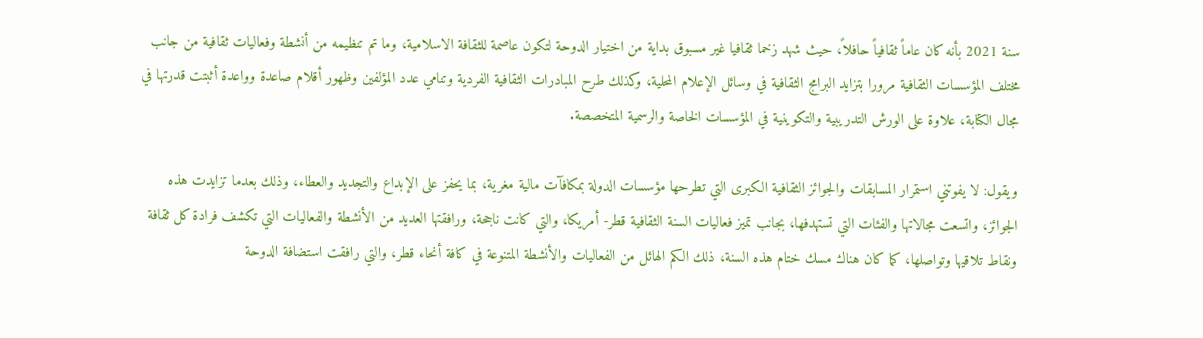سنة 2021 بأنه كان عاماً ثقافياً حافلاً، حيث شهد زخما ثقافيا غير مسبوق بداية من اختيار الدوحة لتكون عاصمة للثقافة الاسلامية، وما تم تنظيمه من أنشطة وفعاليات ثقافية من جانب مختلف المؤسسات الثقافية مرورا بتزايد البرامج الثقافية في وسائل الإعلام المحلية، وكذلك طرح المبادرات الثقافية الفردية وتنامي عدد المؤلفين وظهور أقلام صاعدة وواعدة أثبتت قدرتها في مجال الكتابة، علاوة على الورش التدريبية والتكوينية في المؤسسات الخاصة والرسمية المتخصصة.

ويقول: لا يفوتني استمرار المسابقات والجوائز الثقافية الكبرى التي تطرحها مؤسسات الدولة بمكافآت مالية مغرية، بما يحفز على الإبداع والتجديد والعطاء، وذلك بعدما تزايدت هذه الجوائز، واتسعت مجالاتها والفئات التي تستهدفها، بجانب تميز فعاليات السنة الثقافية قطر- أمريكا، والتي كانت ناجحة، ورافقتها العديد من الأنشطة والفعاليات التي تكشف فرادة كل ثقافة ونقاط تلاقيها وتواصلها، كما كان هناك مسك ختام هذه السنة، ذلك الكم الهائل من الفعاليات والأنشطة المتنوعة في كافة أنحاء قطر، والتي رافقت استضافة الدوحة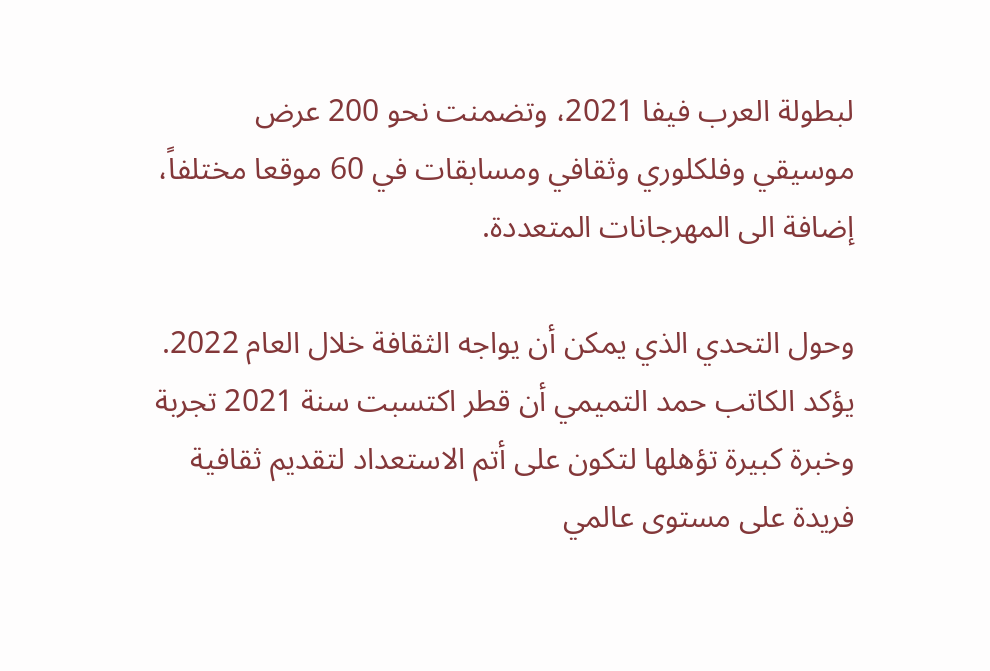لبطولة العرب فيفا 2021، وتضمنت نحو 200 عرض موسيقي وفلكلوري وثقافي ومسابقات في 60 موقعا مختلفاً، إضافة الى المهرجانات المتعددة.

وحول التحدي الذي يمكن أن يواجه الثقافة خلال العام 2022. يؤكد الكاتب حمد التميمي أن قطر اكتسبت سنة 2021 تجربة وخبرة كبيرة تؤهلها لتكون على أتم الاستعداد لتقديم ثقافية فريدة على مستوى عالمي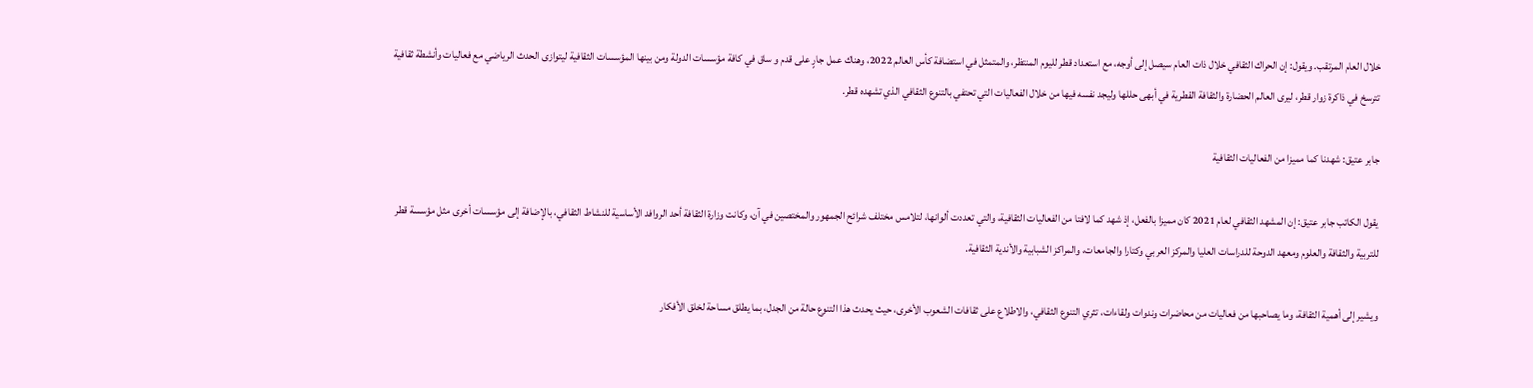خلال العام المرتقب. ويقول: إن الحراك الثقافي خلال ذات العام سيصل إلى أوجه، مع استعداد قطر لليوم المنتظر، والمتمثل في استضافة كأس العالم 2022، وهناك عمل جارٍ على قدم و ساق في كافة مؤسسات الدولة ومن بينها المؤسسات الثقافية ليتوازى الحدث الرياضي مع فعاليات وأنشطة ثقافية تترسخ في ذاكرة زوار قطر، ليرى العالم الحضارة والثقافة القطرية في أبهى حللها وليجد نفسه فيها من خلال الفعاليات التي تحتفي بالتنوع الثقافي الذي تشهده قطر.

جابر عتيق: شهدنا كما مميزا من الفعاليات الثقافية

يقول الكاتب جابر عتيق: إن المشهد الثقافي لعام 2021 كان مميزا بالفعل، إذ شهد كما لافتا من الفعاليات الثقافية، والتي تعددت ألوانها، لتلامس مختلف شرائح الجمهور والمختصين في آن، وكانت وزارة الثقافة أحد الروافد الأساسية للنشاط الثقافي، بالإضافة إلى مؤسسات أخرى مثل مؤسسة قطر للتربية والثقافة والعلوم ومعهد الدوحة للدراسات العليا والمركز العربي وكتارا والجامعات، والمراكز الشبابية والأندية الثقافية.

ويشير إلى أهمية الثقافة، وما يصاحبها من فعاليات من محاضرات وندوات ولقاءات، تثري التنوع الثقافي، والاطلاع على ثقافات الشعوب الأخرى، حيث يحدث هذا التنوع حالة من الجدل، بما يطلق مساحة لخلق الأفكار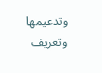وتدعيمها وتعريف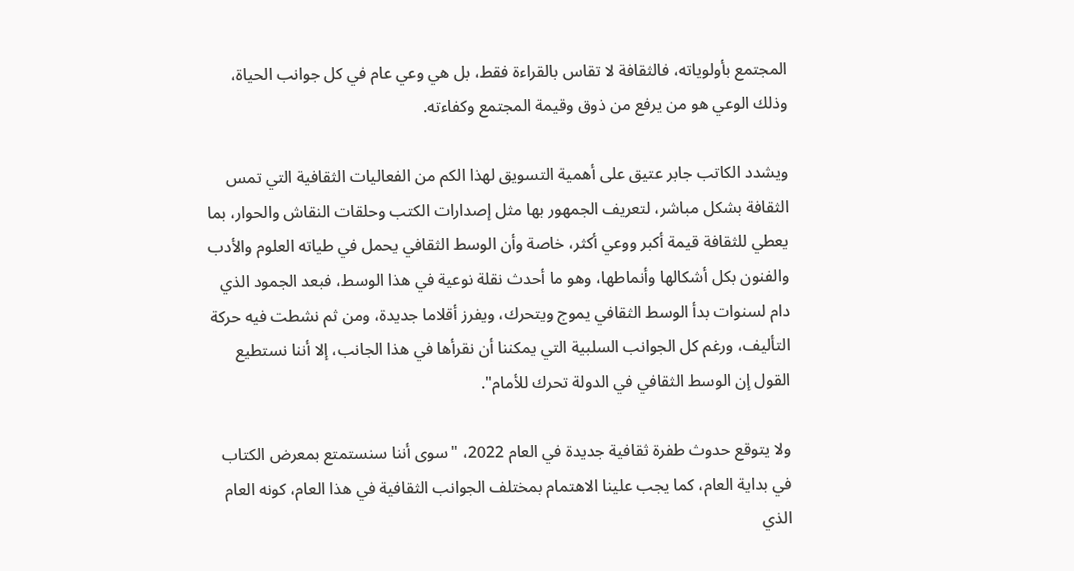المجتمع بأولوياته، فالثقافة لا تقاس بالقراءة فقط، بل هي وعي عام في كل جوانب الحياة، وذلك الوعي هو من يرفع من ذوق وقيمة المجتمع وكفاءته.

ويشدد الكاتب جابر عتيق على أهمية التسويق لهذا الكم من الفعاليات الثقافية التي تمس الثقافة بشكل مباشر، لتعريف الجمهور بها مثل إصدارات الكتب وحلقات النقاش والحوار، بما يعطي للثقافة قيمة أكبر ووعي أكثر، خاصة وأن الوسط الثقافي يحمل في طياته العلوم والأدب والفنون بكل أشكالها وأنماطها، وهو ما أحدث نقلة نوعية في هذا الوسط، فبعد الجمود الذي دام لسنوات بدأ الوسط الثقافي يموج ويتحرك، ويفرز أقلاما جديدة، ومن ثم نشطت فيه حركة التأليف، ورغم كل الجوانب السلبية التي يمكننا أن نقرأها في هذا الجانب، إلا أننا نستطيع القول إن الوسط الثقافي في الدولة تحرك للأمام".

ولا يتوقع حدوث طفرة ثقافية جديدة في العام 2022، "سوى أننا سنستمتع بمعرض الكتاب في بداية العام، كما يجب علينا الاهتمام بمختلف الجوانب الثقافية في هذا العام، كونه العام الذي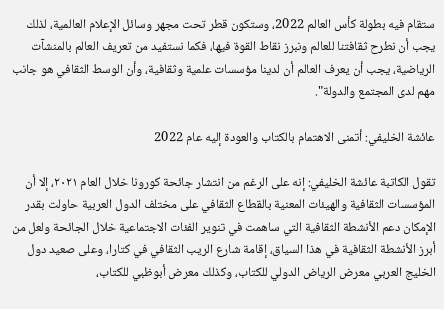ستقام فيه بطولة كأس العالم 2022، وستكون قطر تحت مجهر وسائل الإعلام العالمية، لذلك يجب أن نطرح ثقافتنا للعالم ونبرز نقاط القوة فيها، فكما نستفيد من تعريف العالم بالمنشآت الرياضية، يجب أن يعرف العالم أن لدينا مؤسسات علمية وثقافية، وأن الوسط الثقافي هو جانب مهم لدى المجتمع والدولة".

عائشة الخليفي: أتمنى الاهتمام بالكتاب والعودة إليه عام 2022

تقول الكاتبة عائشة الخليفي: إنه على الرغم من انتشار جائحة كورونا خلال العام ٢٠٢١، إلا أن المؤسسات الثقافية والهيئات المعنية بالقطاع الثقافي على مختلف الدول العربية حاولت بقدر الإمكان دعم الأنشطة الثقافية التي ساهمت في تنوير الفئات الاجتماعية خلال الجائحة ولعل من أبرز الأنشطة الثقافية في هذا السياق، إقامة شارع الريب الثقافي في كتارا، وعلى صعيد دول الخليج العربي معرض الرياض الدولي للكتاب، وكذلك معرض أبوظبي للكتاب،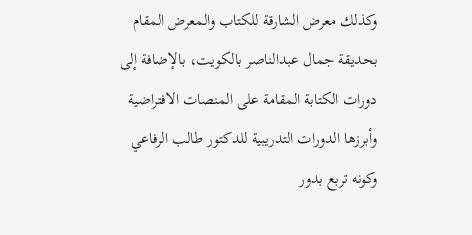وكذلك معرض الشارقة للكتاب والمعرض المقام بحديقة جمال عبدالناصر بالكويت، بالإضافة إلى دورات الكتابة المقامة على المنصات الافتراضية وأبرزها الدورات التدريبية للدكتور طالب الرفاعي وكونه تربع بدور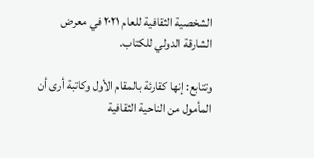الشخصية الثقافية للعام ٢٠٢١ في معرض الشارقة الدولي للكتاب.

وتتابع: إنها كقارئة بالمقام الأول وكاتبة أرى أن المأمول من الناحية الثقافية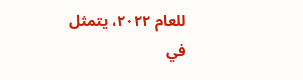للعام ٢٠٢٢، يتمثل في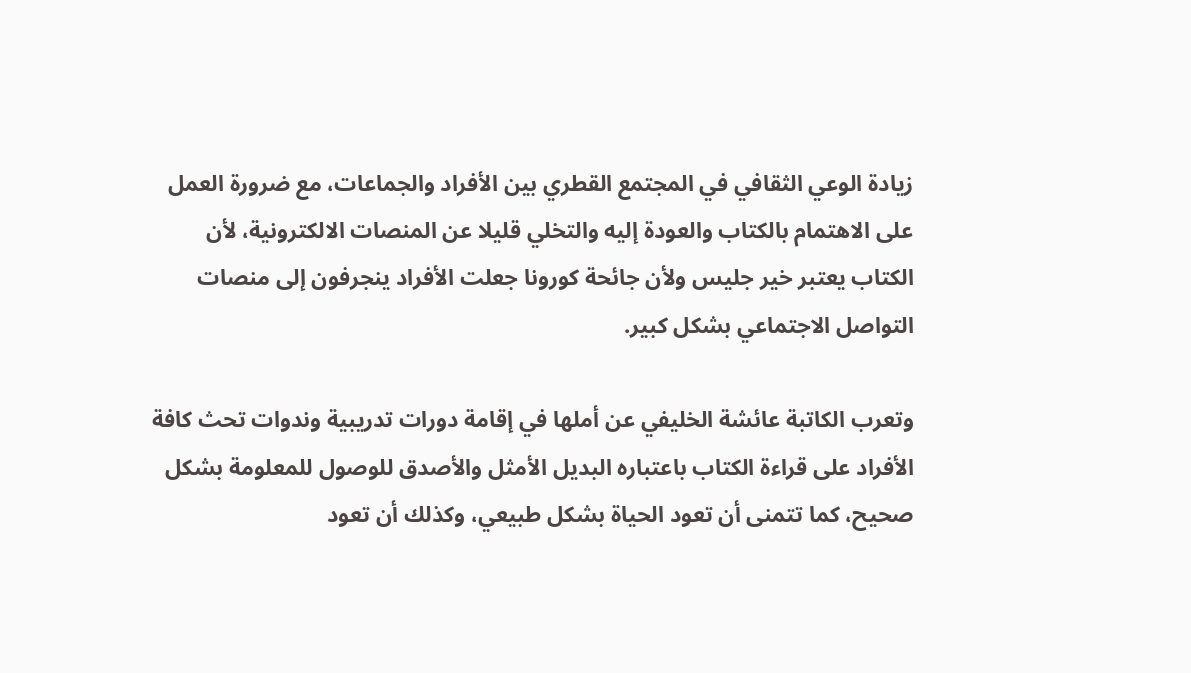زيادة الوعي الثقافي في المجتمع القطري بين الأفراد والجماعات، مع ضرورة العمل على الاهتمام بالكتاب والعودة إليه والتخلي قليلا عن المنصات الالكترونية، لأن الكتاب يعتبر خير جليس ولأن جائحة كورونا جعلت الأفراد ينجرفون إلى منصات التواصل الاجتماعي بشكل كبير.

وتعرب الكاتبة عائشة الخليفي عن أملها في إقامة دورات تدريبية وندوات تحث كافة الأفراد على قراءة الكتاب باعتباره البديل الأمثل والأصدق للوصول للمعلومة بشكل صحيح، كما تتمنى أن تعود الحياة بشكل طبيعي، وكذلك أن تعود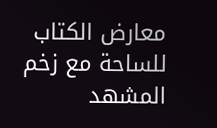معارض الكتاب للساحة مع زخم المشهد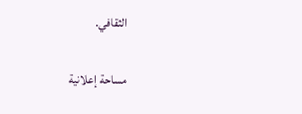الثقافي.

مساحة إعلانية